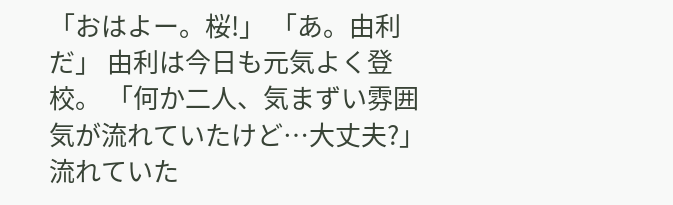「おはよー。桜!」 「あ。由利だ」 由利は今日も元気よく登校。 「何か二人、気まずい雰囲気が流れていたけど…大丈夫?」 流れていた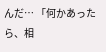んだ… 「何かあったら、相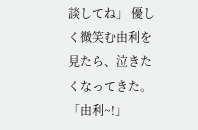談してね」 優しく微笑む由利を見たら、泣きたくなってきた。 「由利~!」